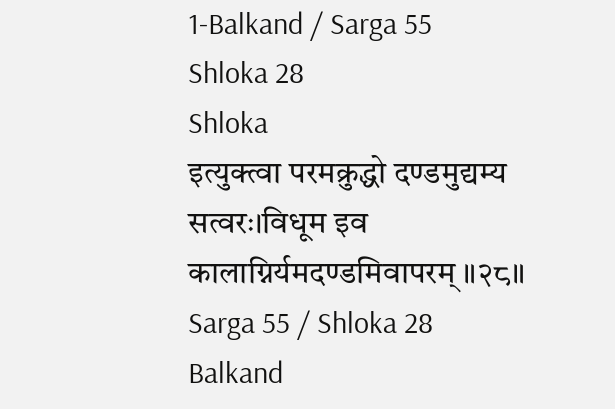1-Balkand / Sarga 55
Shloka 28
Shloka
इत्युक्त्वा परमक्रुद्धो दण्डमुद्यम्य सत्वरः।विधूम इव कालाग्निर्यमदण्डमिवापरम् ॥२८॥
Sarga 55 / Shloka 28 Balkand